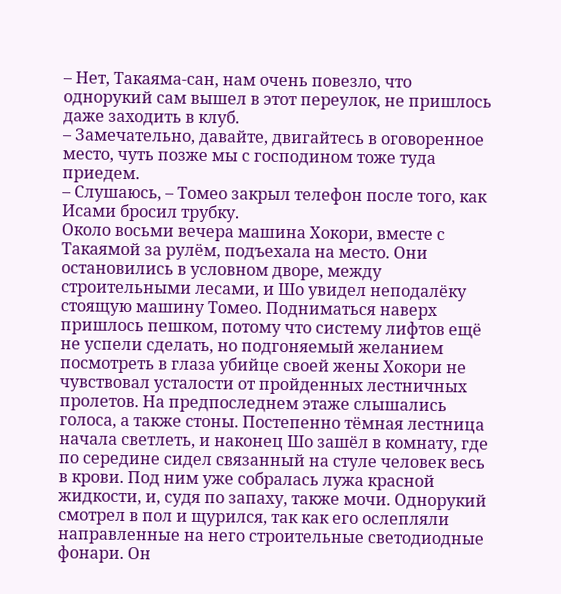– Нет, Такаяма-сан, нам очень повезло, что однорукий сам вышел в этот переулок, не пришлось даже заходить в клуб.
– Замечательно, давайте, двигайтесь в оговоренное место, чуть позже мы с господином тоже туда приедем.
– Слушаюсь, – Томео закрыл телефон после того, как Исами бросил трубку.
Около восьми вечера машина Хокори, вместе с Такаямой за рулём, подъехала на место. Они остановились в условном дворе, между строительными лесами, и Шо увидел неподалёку стоящую машину Томео. Подниматься наверх пришлось пешком, потому что систему лифтов ещё не успели сделать, но подгоняемый желанием посмотреть в глаза убийце своей жены Хокори не чувствовал усталости от пройденных лестничных пролетов. На предпоследнем этаже слышались голоса, а также стоны. Постепенно тёмная лестница начала светлеть, и наконец Шо зашёл в комнату, где по середине сидел связанный на стуле человек весь в крови. Под ним уже собралась лужа красной жидкости, и, судя по запаху, также мочи. Однорукий смотрел в пол и щурился, так как его ослепляли направленные на него строительные светодиодные фонари. Он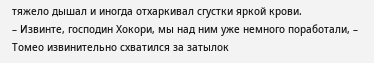тяжело дышал и иногда отхаркивал сгустки яркой крови.
– Извинте, господин Хокори, мы над ним уже немного поработали, – Томео извинительно схватился за затылок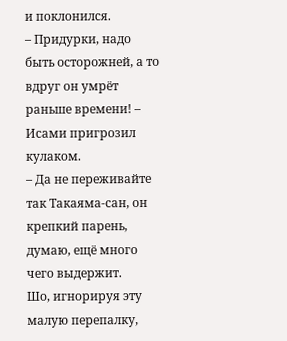и поклонился.
– Придурки, надо быть осторожней, а то вдруг он умрёт раньше времени! – Исами пригрозил кулаком.
– Да не переживайте так Такаяма-сан, он крепкий парень, думаю, ещё много чего выдержит.
Шо, игнорируя эту малую перепалку,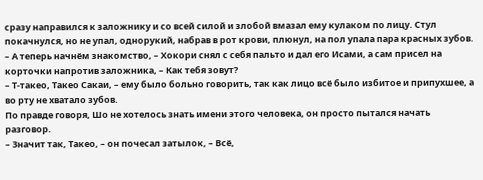сразу направился к заложнику и со всей силой и злобой вмазал ему кулаком по лицу. Стул покачнулся, но не упал, однорукий, набрав в рот крови, плюнул, на пол упала пара красных зубов.
– А теперь начнём знакомство, – Хокори снял с себя пальто и дал его Исами, а сам присел на корточки напротив заложника, – Как тебя зовут?
– Т-такео, Такео Сакаи, – ему было больно говорить, так как лицо всё было избитое и припухшее, а во рту не хватало зубов.
По правде говоря, Шо не хотелось знать имени этого человека, он просто пытался начать разговор.
– Значит так, Такео, – он почесал затылок, – Всё,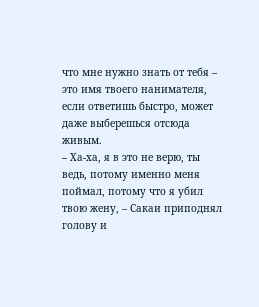что мне нужно знать от тебя – это имя твоего нанимателя, если ответишь быстро, может даже выберешься отсюда живым.
– Ха-ха, я в это не верю, ты ведь, потому именно меня поймал, потому что я убил твою жену, – Сакаи приподнял голову и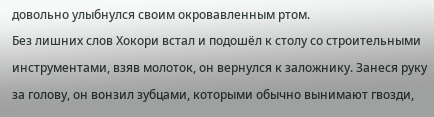довольно улыбнулся своим окровавленным ртом.
Без лишних слов Хокори встал и подошёл к столу со строительными инструментами, взяв молоток, он вернулся к заложнику. Занеся руку за голову, он вонзил зубцами, которыми обычно вынимают гвозди,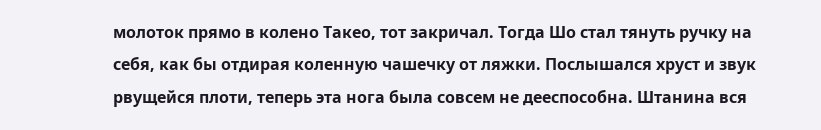молоток прямо в колено Такео, тот закричал. Тогда Шо стал тянуть ручку на себя, как бы отдирая коленную чашечку от ляжки. Послышался хруст и звук рвущейся плоти, теперь эта нога была совсем не дееспособна. Штанина вся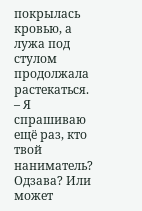покрылась кровью, а лужа под стулом продолжала растекаться.
– Я спрашиваю ещё раз, кто твой наниматель? Одзава? Или может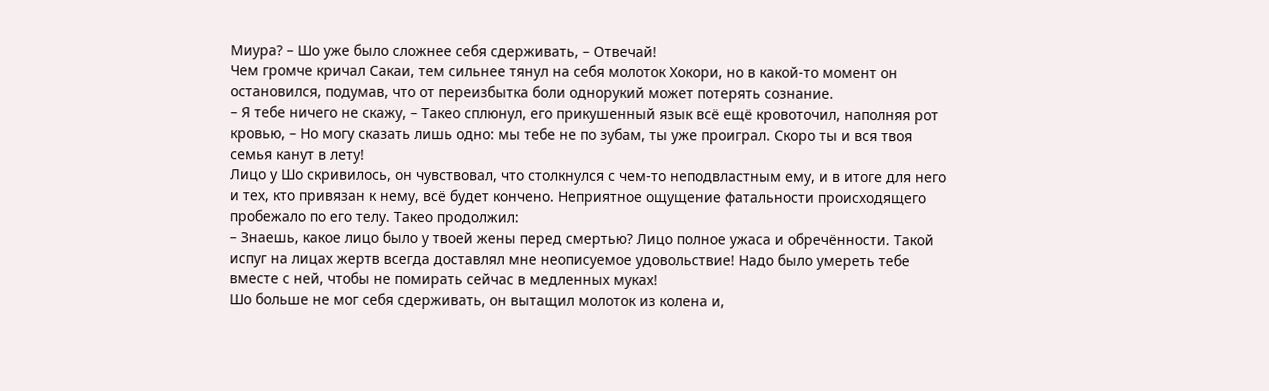Миура? – Шо уже было сложнее себя сдерживать, – Отвечай!
Чем громче кричал Сакаи, тем сильнее тянул на себя молоток Хокори, но в какой-то момент он остановился, подумав, что от переизбытка боли однорукий может потерять сознание.
– Я тебе ничего не скажу, – Такео сплюнул, его прикушенный язык всё ещё кровоточил, наполняя рот кровью, – Но могу сказать лишь одно: мы тебе не по зубам, ты уже проиграл. Скоро ты и вся твоя семья канут в лету!
Лицо у Шо скривилось, он чувствовал, что столкнулся с чем-то неподвластным ему, и в итоге для него и тех, кто привязан к нему, всё будет кончено. Неприятное ощущение фатальности происходящего пробежало по его телу. Такео продолжил:
– Знаешь, какое лицо было у твоей жены перед смертью? Лицо полное ужаса и обречённости. Такой испуг на лицах жертв всегда доставлял мне неописуемое удовольствие! Надо было умереть тебе вместе с ней, чтобы не помирать сейчас в медленных муках!
Шо больше не мог себя сдерживать, он вытащил молоток из колена и,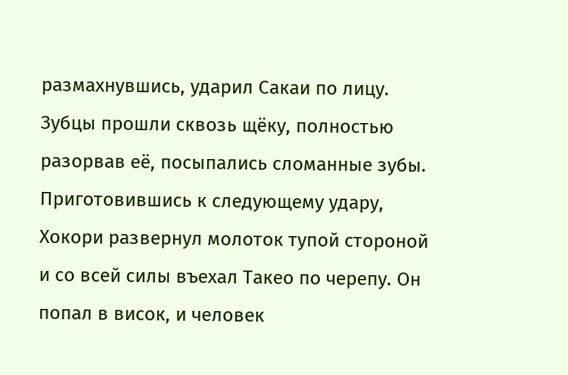размахнувшись, ударил Сакаи по лицу. Зубцы прошли сквозь щёку, полностью разорвав её, посыпались сломанные зубы. Приготовившись к следующему удару, Хокори развернул молоток тупой стороной и со всей силы въехал Такео по черепу. Он попал в висок, и человек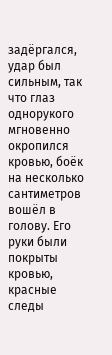задёргался, удар был сильным, так что глаз однорукого мгновенно окропился кровью, боёк на несколько сантиметров вошёл в голову. Его руки были покрыты кровью, красные следы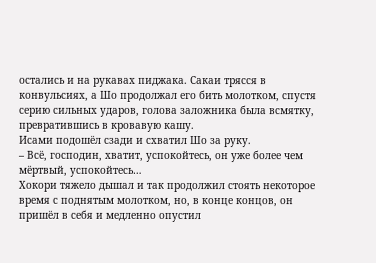остались и на рукавах пиджака. Сакаи трясся в конвульсиях, а Шо продолжал его бить молотком, спустя серию сильных ударов, голова заложника была всмятку, превратившись в кровавую кашу.
Исами подошёл сзади и схватил Шо за руку.
– Всё, господин, хватит, успокойтесь, он уже более чем мёртвый, успокойтесь…
Хокори тяжело дышал и так продолжил стоять некоторое время с поднятым молотком, но, в конце концов, он пришёл в себя и медленно опустил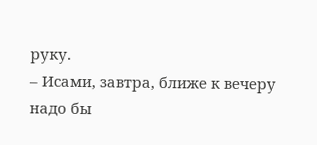руку.
– Исами, завтра, ближе к вечеру надо бы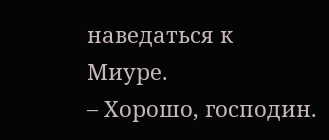наведаться к Миуре.
– Хорошо, господин.